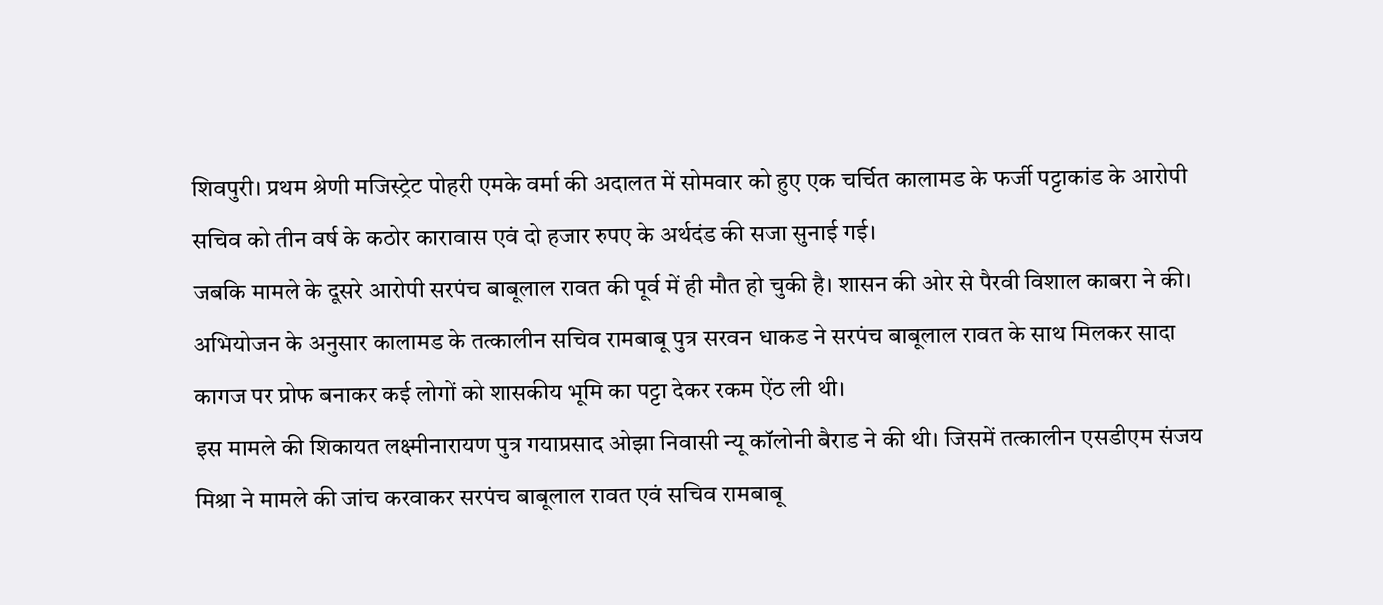शिवपुरी। प्रथम श्रेणी मजिस्ट्रेट पोहरी एमके वर्मा की अदालत में सोमवार को हुए एक चर्चित कालामड के फर्जी पट्टाकांड के आरोपी सचिव को तीन वर्ष के कठोर कारावास एवं दो हजार रुपए के अर्थदंड की सजा सुनाई गई।
जबकि मामले के दूसरे आरोपी सरपंच बाबूलाल रावत की पूर्व में ही मौत हो चुकी है। शासन की ओर से पैरवी विशाल काबरा ने की।
अभियोजन के अनुसार कालामड के तत्कालीन सचिव रामबाबू पुत्र सरवन धाकड ने सरपंच बाबूलाल रावत के साथ मिलकर सादा कागज पर प्रोफ बनाकर कई लोगों को शासकीय भूमि का पट्टा देकर रकम ऐंठ ली थी।
इस मामले की शिकायत लक्ष्मीनारायण पुत्र गयाप्रसाद ओझा निवासी न्यू कॉलोनी बैराड ने की थी। जिसमें तत्कालीन एसडीएम संजय मिश्रा ने मामले की जांच करवाकर सरपंच बाबूलाल रावत एवं सचिव रामबाबू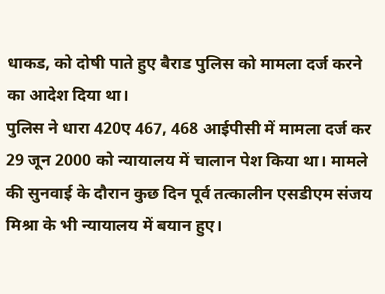धाकड, को दोषी पाते हुए बैराड पुलिस को मामला दर्ज करने का आदेश दिया था।
पुलिस ने धारा 420ए 467, 468 आईपीसी में मामला दर्ज कर 29 जून 2000 को न्यायालय में चालान पेश किया था। मामले की सुनवाई के दौरान कुछ दिन पूर्व तत्कालीन एसडीएम संजय मिश्रा के भी न्यायालय में बयान हुए।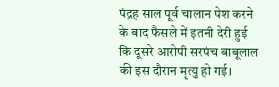पंद्रह साल पूर्व चालान पेश करने के बाद फैसले में इतनी देरी हुई कि दूसरे आरोपी सरपंच बाबूलाल की इस दौरान मृत्यु हो गई।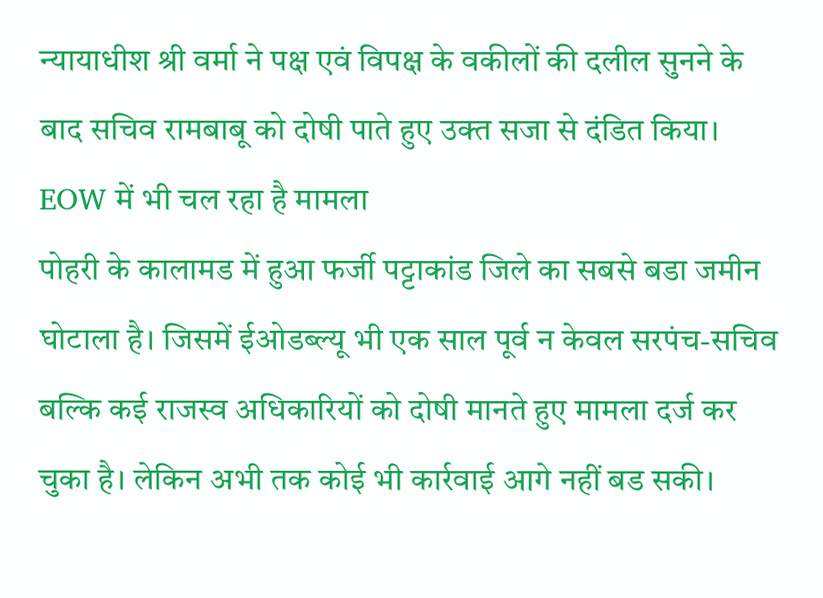न्यायाधीश श्री वर्मा ने पक्ष एवं विपक्ष के वकीलों की दलील सुनने के बाद सचिव रामबाबू को दोषी पाते हुए उक्त सजा से दंडित किया।
EOW में भी चल रहा है मामला
पोहरी के कालामड में हुआ फर्जी पट्टाकांड जिले का सबसे बडा जमीन घोटाला है। जिसमें ईओडब्ल्यू भी एक साल पूर्व न केवल सरपंच-सचिव बल्कि कई राजस्व अधिकारियों को दोषी मानते हुए मामला दर्ज कर चुका है। लेकिन अभी तक कोई भी कार्रवाई आगे नहीं बड सकी।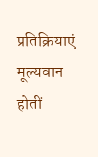प्रतिक्रियाएं मूल्यवान होतीं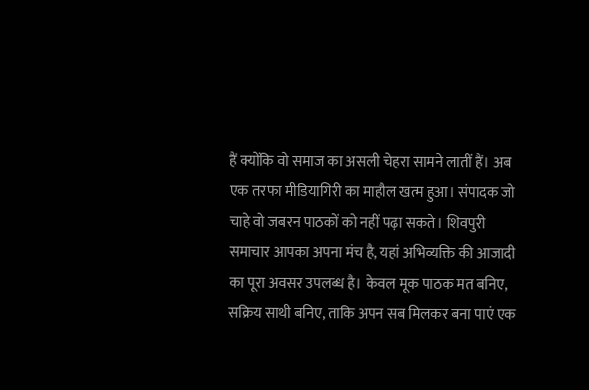हैं क्योंकि वो समाज का असली चेहरा सामने लातीं हैं। अब एक तरफा मीडियागिरी का माहौल खत्म हुआ। संपादक जो चाहे वो जबरन पाठकों को नहीं पढ़ा सकते। शिवपुरी समाचार आपका अपना मंच है, यहां अभिव्यक्ति की आजादी का पूरा अवसर उपलब्ध है। केवल मूक पाठक मत बनिए, सक्रिय साथी बनिए, ताकि अपन सब मिलकर बना पाएं एक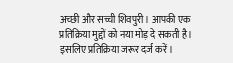अच्छी और सच्ची शिवपुरी। आपकी एक प्रतिक्रिया मुद्दों को नया मोड़ दे सकती है। इसलिए प्रतिक्रिया जरूर दर्ज करें।